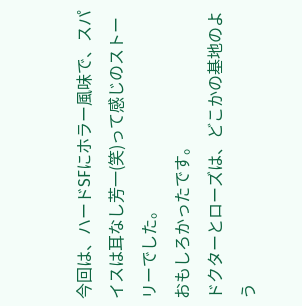今回は、ハードSFにホラー風味で、スパイスは耳なし芳一(笑)って感じのストーリーでした。
おもしろかったです。
ドクターとローズは、どこかの基地のよう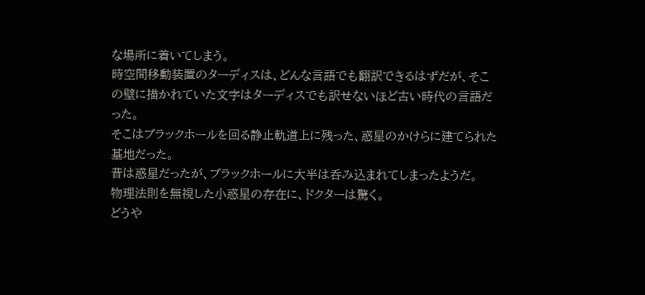な場所に着いてしまう。
時空間移動装置のターディスは、どんな言語でも翻訳できるはずだが、そこの壁に描かれていた文字はターディスでも訳せないほど古い時代の言語だった。
そこはブラックホールを回る静止軌道上に残った、惑星のかけらに建てられた基地だった。
昔は惑星だったが、ブラックホールに大半は呑み込まれてしまったようだ。
物理法則を無視した小惑星の存在に、ドクターは驚く。
どうや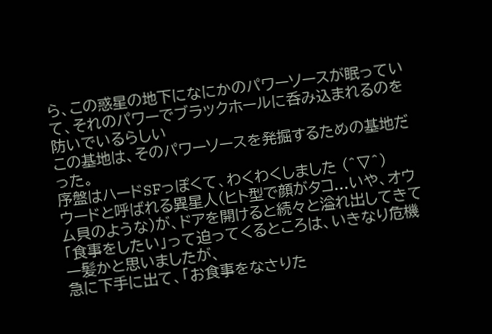ら、この惑星の地下になにかのパワーソースが眠っていて、それのパワーでブラックホールに呑み込まれるのを防いでいるらしい
この基地は、そのパワーソースを発掘するための基地だった。
序盤はハードSFっぽくて、わくわくしました (^▽^)
ウードと呼ばれる異星人(ヒト型で顔がタコ...いや、オウム貝のような)が、ドアを開けると続々と溢れ出してきて「食事をしたい」って迫ってくるところは、いきなり危機一髪かと思いましたが、
急に下手に出て、「お食事をなさりた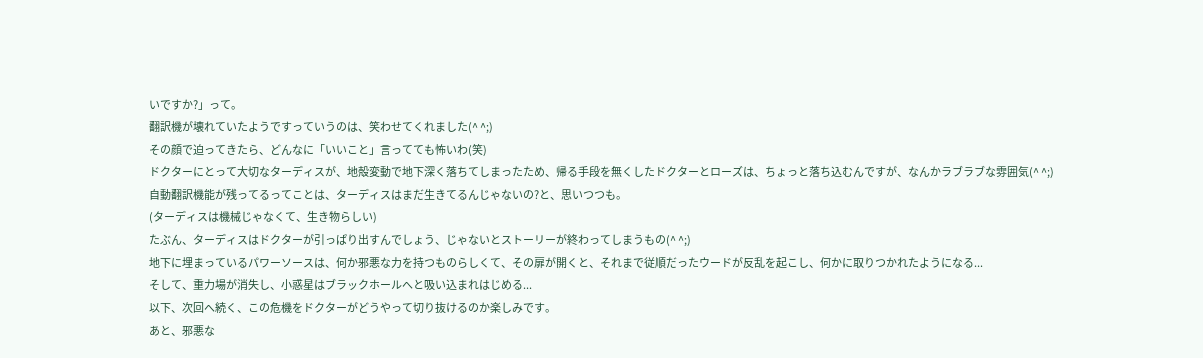いですか?」って。
翻訳機が壊れていたようですっていうのは、笑わせてくれました(^ ^;)
その顔で迫ってきたら、どんなに「いいこと」言ってても怖いわ(笑)
ドクターにとって大切なターディスが、地殻変動で地下深く落ちてしまったため、帰る手段を無くしたドクターとローズは、ちょっと落ち込むんですが、なんかラブラブな雰囲気(^ ^;)
自動翻訳機能が残ってるってことは、ターディスはまだ生きてるんじゃないの?と、思いつつも。
(ターディスは機械じゃなくて、生き物らしい)
たぶん、ターディスはドクターが引っぱり出すんでしょう、じゃないとストーリーが終わってしまうもの(^ ^;)
地下に埋まっているパワーソースは、何か邪悪な力を持つものらしくて、その扉が開くと、それまで従順だったウードが反乱を起こし、何かに取りつかれたようになる...
そして、重力場が消失し、小惑星はブラックホールへと吸い込まれはじめる...
以下、次回へ続く、この危機をドクターがどうやって切り抜けるのか楽しみです。
あと、邪悪な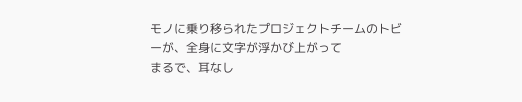モノに乗り移られたプロジェクトチームのトビーが、全身に文字が浮かび上がって
まるで、耳なし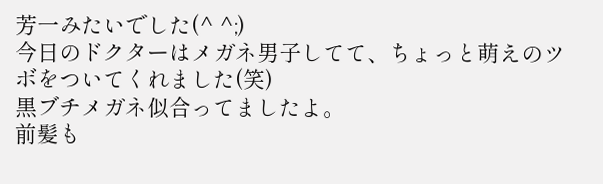芳一みたいでした(^ ^;)
今日のドクターはメガネ男子してて、ちょっと萌えのツボをついてくれました(笑)
黒ブチメガネ似合ってましたよ。
前髪も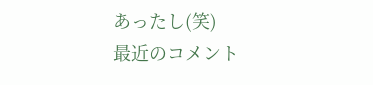あったし(笑)
最近のコメント